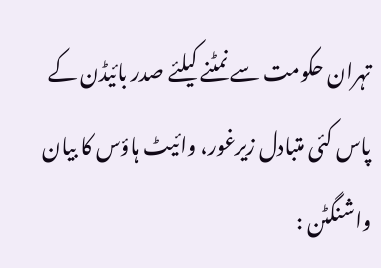تہران حکومت سے نمٹنے کیلئے صدر بائیڈن کے پاس کئی متبادل زیرغور، وائیٹ ہاؤس کا بیان
واشنگٹن :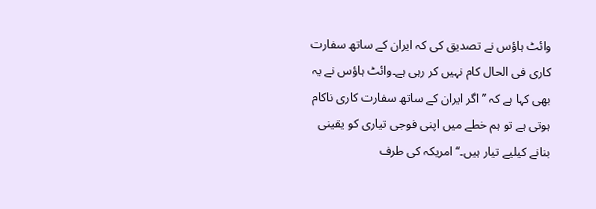وائٹ ہاؤس نے تصدیق کی کہ ایران کے ساتھ سفارت کاری فی الحال کام نہیں کر رہی ہے۔وائٹ ہاؤس نے یہ بھی کہا ہے کہ ’’اگر ایران کے ساتھ سفارت کاری ناکام ہوتی ہے تو ہم خطے میں اپنی فوجی تیاری کو یقینی بنانے کیلیے تیار ہیں۔‘‘امریکہ کی طرف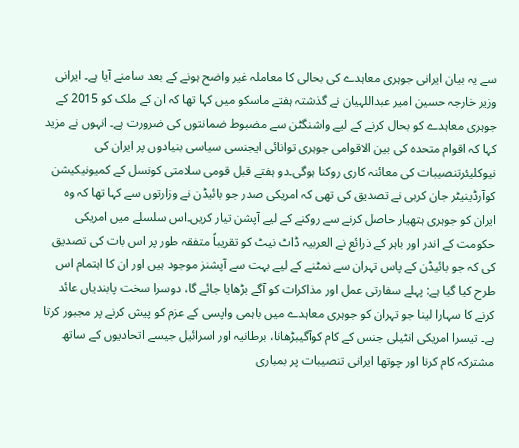سے یہ بیان ایرانی جوہری معاہدے کی بحالی کا معاملہ غیر واضح ہونے کے بعد سامنے آیا ہے۔ ایرانی وزیر خارجہ حسین امیر عبداللہیان نے گذشتہ ہفتے ماسکو میں کہا تھا کہ ان کے ملک کو 2015 کے جوہری معاہدے کو بحال کرنے کے لیے واشنگٹن سے مضبوط ضمانتوں کی ضرورت ہے۔ انہوں نے مزید کہا کہ اقوام متحدہ کی بین الاقوامی جوہری توانائی ایجنسی سیاسی بنیادوں پر ایران کی نیوکلیئرتنصیبات کی معائنہ کاری روکنا ہوگی۔دو ہفتے قبل قومی سلامتی کونسل کے کمیونیکیشن کوآرڈینیٹر جان کربی نے تصدیق کی تھی کہ امریکی صدر جو بائیڈن نے وزارتوں سے کہا تھا کہ وہ ایران کو جوہری ہتھیار حاصل کرنے سے روکنے کے لیے آپشن تیار کریں۔اس سلسلے میں امریکی حکومت کے اندر اور باہر کے ذرائع نے العربیہ ڈاٹ نیٹ کو تقریباً متفقہ طور پر اس بات کی تصدیق کی کہ جو بائیڈن کے پاس تہران سے نمٹنے کے لیے بہت سے آپشنز موجود ہیں اور ان کا اہتمام اس طرح کیا گیا ہے: پہلے سفارتی عمل اور مذاکرات کو آگے بڑھایا جائے گا، دوسرا سخت پابندیاں عائد کرنے کا سہارا لینا جو تہران کو جوہری معاہدے میں باہمی واپسی کے عزم کو پیش کرنے پر مجبور کرتا ہے۔ تیسرا امریکی انٹیلی جنس کے کام کوآگیبڑھانا، برطانیہ اور اسرائیل جیسے اتحادیوں کے ساتھ مشترکہ کام کرنا اور چوتھا ایرانی تنصیبات پر بمباری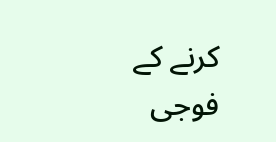کرنے کے فوجی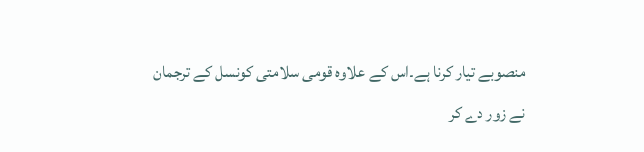منصوبے تیار کرنا ہے۔اس کے علاوہ قومی سلامتی کونسل کے ترجمان نے زور دے کر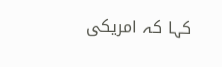کہا کہ امریکی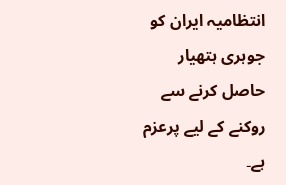انتظامیہ ایران کو جوہری ہتھیار حاصل کرنے سے روکنے کے لیے پرعزم ہے۔